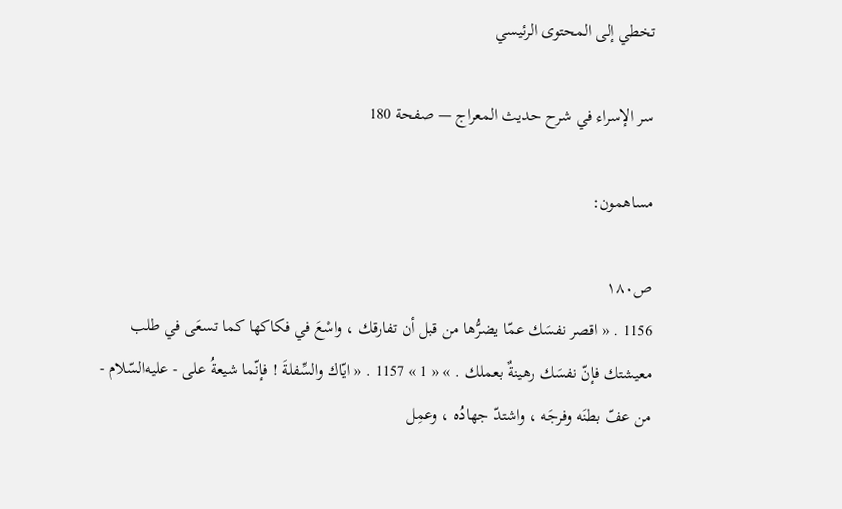تخطي إلى المحتوى الرئيسي

سر الإسراء في شرح حديث المعراج — صفحة 180

مساهمون:

ص١٨٠
1156 . « اقصر نفسَك عمّا يضرُّها من قبل أن تفارقك ، واسْعَ في فكاكها كما تسعَى في طلب معيشتك فإنّ نفسَك رهينةٌ بعملك . » « 1 » 1157 . « ايّاك والسِّفلةَ ! فإنّما شيعةُ على - عليه‌السّلام - من عفّ بطنَه وفرجَه ، واشتدّ جهادُه ، وعمِل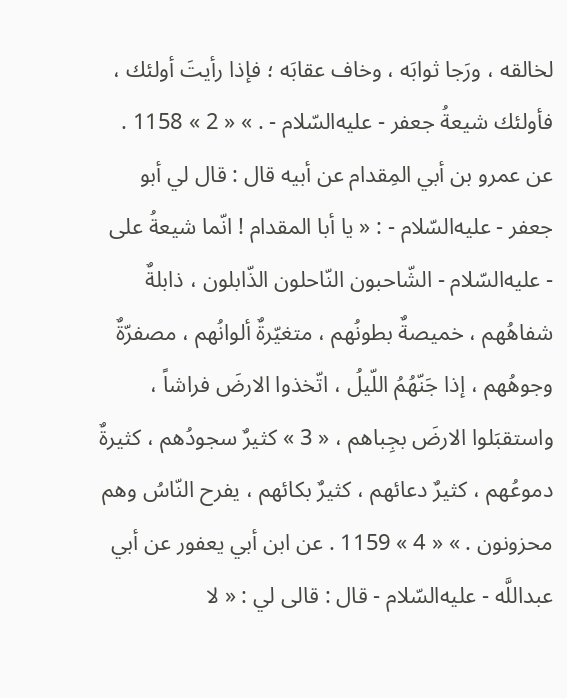لخالقه ، ورَجا ثوابَه ، وخاف عقابَه ؛ فإذا رأيتَ أولئك ، فأولئك شيعةُ جعفر - عليه‌السّلام - . » « 2 » 1158 . عن عمرو بن أبي المِقدام عن أبيه قال : قال لي أبو جعفر - عليه‌السّلام - : « يا أبا المقدام ! انّما شيعةُ على - عليه‌السّلام - الشّاحبون النّاحلون الذّابلون ، ذابلةٌ شفاهُهم ، خميصةٌ بطونُهم ، متغيّرةٌ ألوانُهم ، مصفرّةٌ وجوهُهم ، إذا جَنّهُمُ اللّيلُ ، اتّخذوا الارضَ فراشاً ، واستقبَلوا الارضَ بجِباهم ، « 3 » كثيرٌ سجودُهم ، كثيرةٌ دموعُهم ، كثيرٌ دعائهم ، كثيرٌ بكائهم ، يفرح النّاسُ وهم محزونون . » « 4 » 1159 . عن ابن أبي يعفور عن أبي عبداللَّه - عليه‌السّلام - قال : قالى لي : « لا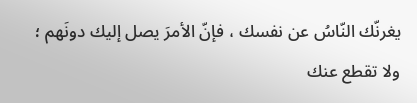يغرنّك النّاسُ عن نفسك ، فإنّ الأمرَ يصل إليك دونَهم ؛ ولا تقطع عنك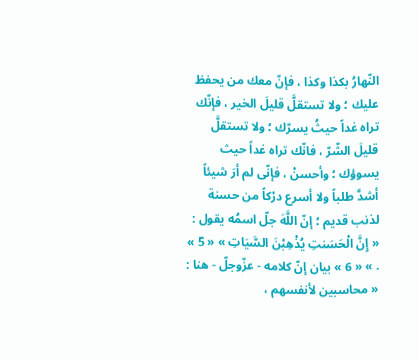النّهارُ بكذا وكذا ، فإنّ معك من يحفظ عليك ؛ ولا تستقلَّ قليلَ الخير ، فإنّك تراه غداً حيثُ يسرّك ؛ ولا تستقلَّ قليلَ الشّرّ ، فانّك تراه غداً حيث يسوؤك ؛ وأحسنْ ، فإنّى لم أرَ شيئاً أشدَّ طلباً ولا أسرع درْكاً من حسنة لذنب قديم ؛ إنّ اللَّهَ جلّ اسمُه يقول : « إِنَّ الْحَسَنتِ يُذْهِبْنَ السَّيَاتِ » « 5 » . » « 6 » بيان إنّ كلامه - عزّوجلّ - هنا : « محاسبين لأنفسهم ،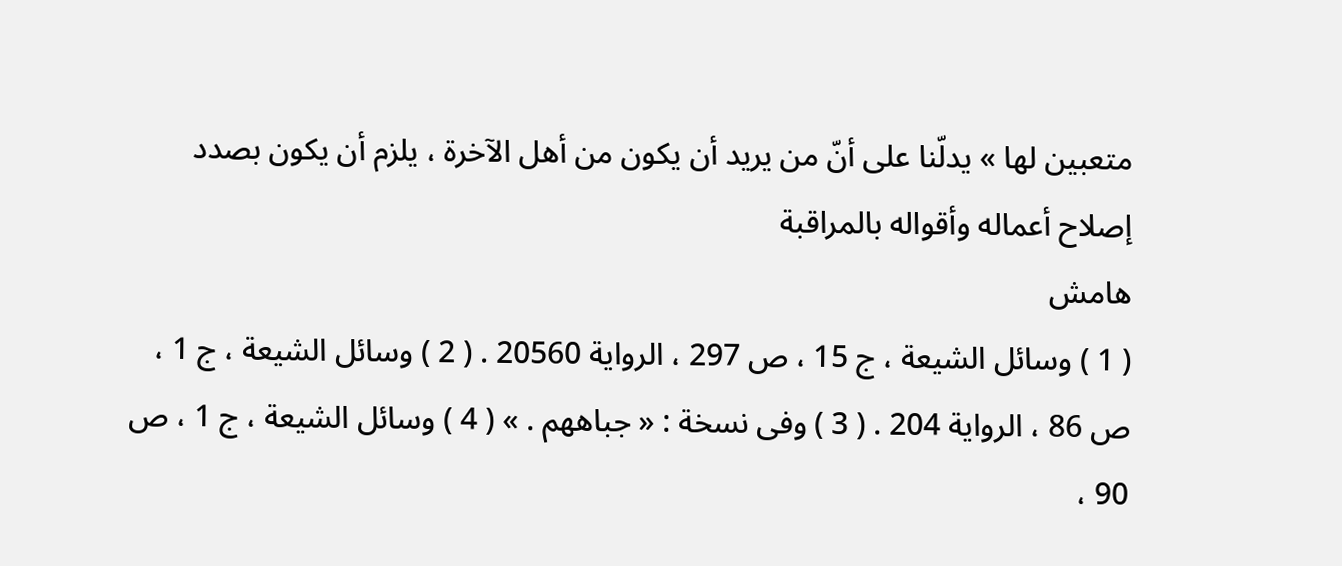متعبين لها » يدلّنا على أنّ من يريد أن يكون من أهل الآخرة ، يلزم أن يكون بصدد إصلاح أعماله وأقواله بالمراقبة
هامش
( 1 ) وسائل الشيعة ، ج 15 ، ص 297 ، الرواية 20560 . ( 2 ) وسائل الشيعة ، ج 1 ، ص 86 ، الرواية 204 . ( 3 ) وفى نسخة : « جباههم . » ( 4 ) وسائل الشيعة ، ج 1 ، ص 90 ،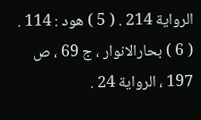الرواية 214 . ( 5 ) هود : 114 . ( 6 ) بحارالانوار ، ج 69 ، ص 197 ، الرواية 24 .